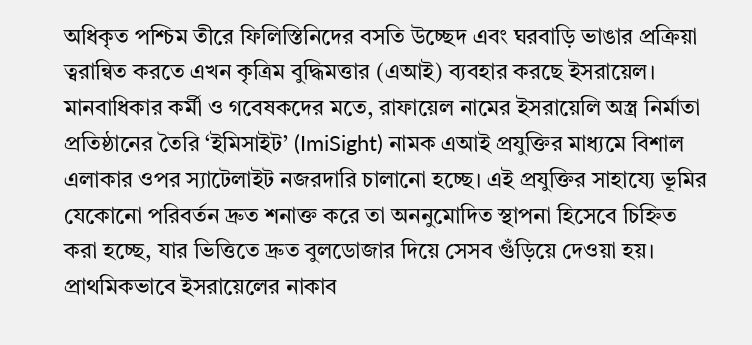অধিকৃত পশ্চিম তীরে ফিলিস্তিনিদের বসতি উচ্ছেদ এবং ঘরবাড়ি ভাঙার প্রক্রিয়া ত্বরান্বিত করতে এখন কৃত্রিম বুদ্ধিমত্তার (এআই) ব্যবহার করছে ইসরায়েল।
মানবাধিকার কর্মী ও গবেষকদের মতে, রাফায়েল নামের ইসরায়েলি অস্ত্র নির্মাতা প্রতিষ্ঠানের তৈরি ‘ইমিসাইট’ (ImiSight) নামক এআই প্রযুক্তির মাধ্যমে বিশাল এলাকার ওপর স্যাটেলাইট নজরদারি চালানো হচ্ছে। এই প্রযুক্তির সাহায্যে ভূমির যেকোনো পরিবর্তন দ্রুত শনাক্ত করে তা অননুমোদিত স্থাপনা হিসেবে চিহ্নিত করা হচ্ছে, যার ভিত্তিতে দ্রুত বুলডোজার দিয়ে সেসব গুঁড়িয়ে দেওয়া হয়।
প্রাথমিকভাবে ইসরায়েলের নাকাব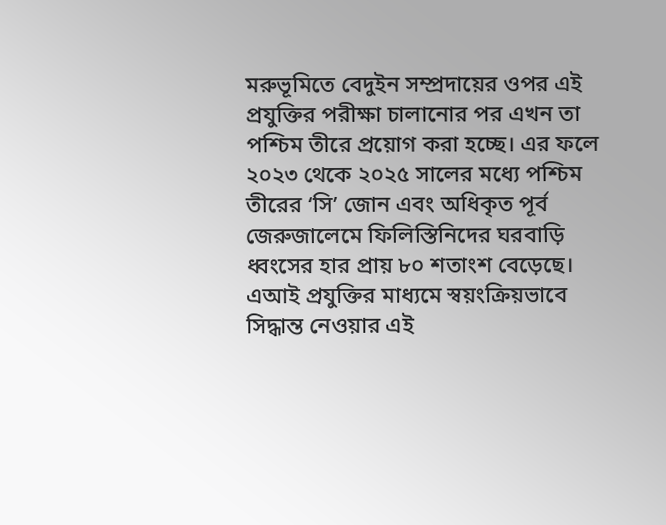মরুভূমিতে বেদুইন সম্প্রদায়ের ওপর এই প্রযুক্তির পরীক্ষা চালানোর পর এখন তা পশ্চিম তীরে প্রয়োগ করা হচ্ছে। এর ফলে ২০২৩ থেকে ২০২৫ সালের মধ্যে পশ্চিম তীরের ‘সি’ জোন এবং অধিকৃত পূর্ব জেরুজালেমে ফিলিস্তিনিদের ঘরবাড়ি ধ্বংসের হার প্রায় ৮০ শতাংশ বেড়েছে। এআই প্রযুক্তির মাধ্যমে স্বয়ংক্রিয়ভাবে সিদ্ধান্ত নেওয়ার এই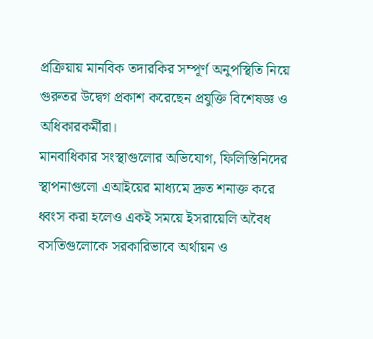প্রক্রিয়ায় মানবিক তদারকির সম্পূর্ণ অনুপস্থিতি নিয়ে গুরুতর উদ্বেগ প্রকাশ করেছেন প্রযুক্তি বিশেষজ্ঞ ও অধিকারকর্মীরা।
মানবাধিকার সংস্থাগুলোর অভিযোগ, ফিলিস্তিনিদের স্থাপনাগুলো এআইয়ের মাধ্যমে দ্রুত শনাক্ত করে ধ্বংস করা হলেও একই সময়ে ইসরায়েলি অবৈধ বসতিগুলোকে সরকারিভাবে অর্থায়ন ও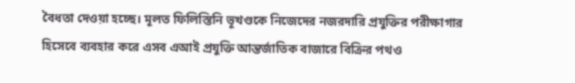বৈধতা দেওয়া হচ্ছে। মূলত ফিলিস্তিনি ভূখণ্ডকে নিজেদের নজরদারি প্রযুক্তির পরীক্ষাগার হিসেবে ব্যবহার করে এসব এআই প্রযুক্তি আন্তর্জাতিক বাজারে বিক্রির পথও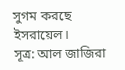সুগম করছে ইসরায়েল।
সূত্র: আল জাজিরা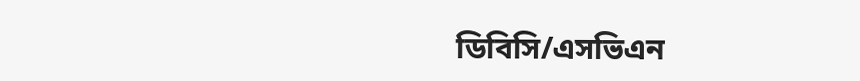ডিবিসি/এসভিএন